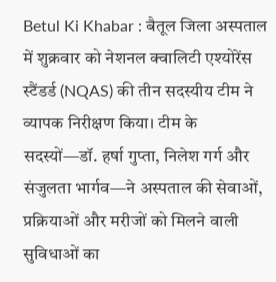Betul Ki Khabar : बैतूल जिला अस्पताल में शुक्रवार को नेशनल क्वालिटी एश्योरेंस स्टैंडर्ड (NQAS) की तीन सदस्यीय टीम ने व्यापक निरीक्षण किया। टीम के सदस्यों—डॉ. हर्षा गुप्ता, निलेश गर्ग और संजुलता भार्गव—ने अस्पताल की सेवाओं, प्रक्रियाओं और मरीजों को मिलने वाली सुविधाओं का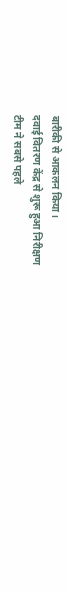बारीकी से आकलन किया।
दवाई वितरण केंद्र से शुरू हुआ निरीक्षण
टीम ने सबसे पहले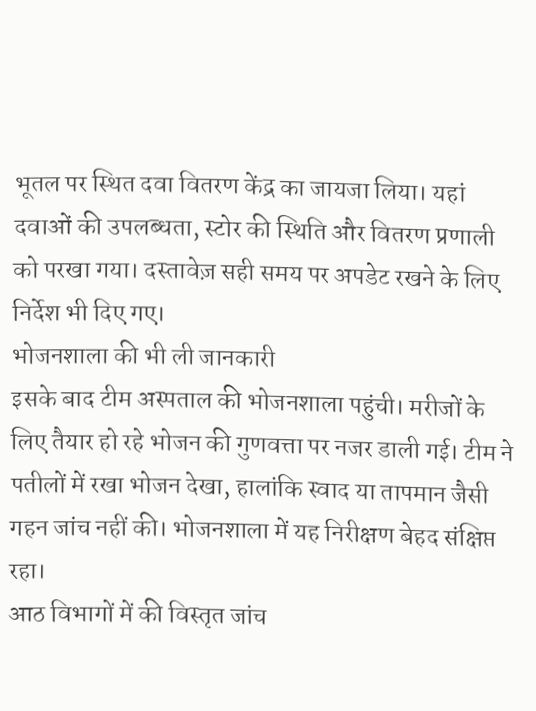भूतल पर स्थित दवा वितरण केंद्र का जायजा लिया। यहां दवाओं की उपलब्धता, स्टोर की स्थिति और वितरण प्रणाली को परखा गया। दस्तावेज़ सही समय पर अपडेट रखने के लिए निर्देश भी दिए गए।
भोजनशाला की भी ली जानकारी
इसके बाद टीम अस्पताल की भोजनशाला पहुंची। मरीजों के लिए तैयार हो रहे भोजन की गुणवत्ता पर नजर डाली गई। टीम ने पतीलों में रखा भोजन देखा, हालांकि स्वाद या तापमान जैसी गहन जांच नहीं की। भोजनशाला में यह निरीक्षण बेहद संक्षिप्त रहा।
आठ विभागों में की विस्तृत जांच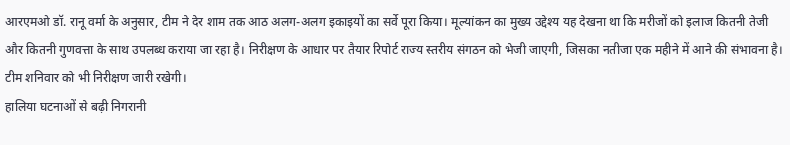आरएमओ डॉ. रानू वर्मा के अनुसार, टीम ने देर शाम तक आठ अलग-अलग इकाइयों का सर्वे पूरा किया। मूल्यांकन का मुख्य उद्देश्य यह देखना था कि मरीजों को इलाज कितनी तेजी और कितनी गुणवत्ता के साथ उपलब्ध कराया जा रहा है। निरीक्षण के आधार पर तैयार रिपोर्ट राज्य स्तरीय संगठन को भेजी जाएगी, जिसका नतीजा एक महीने में आने की संभावना है। टीम शनिवार को भी निरीक्षण जारी रखेगी।
हालिया घटनाओं से बढ़ी निगरानी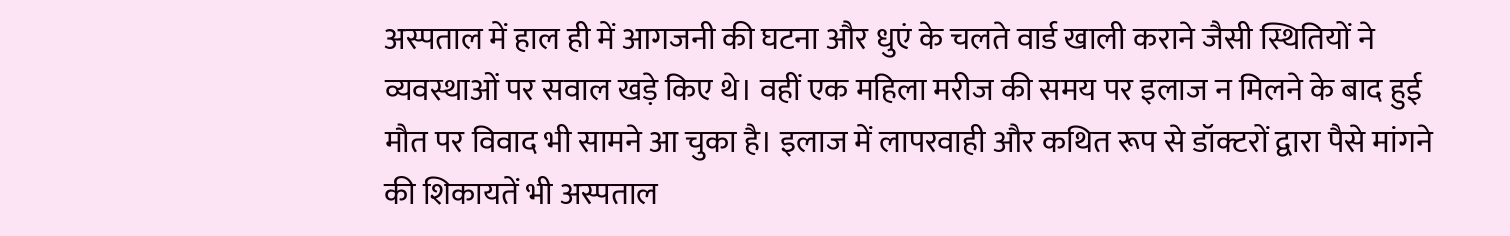अस्पताल में हाल ही में आगजनी की घटना और धुएं के चलते वार्ड खाली कराने जैसी स्थितियों ने व्यवस्थाओं पर सवाल खड़े किए थे। वहीं एक महिला मरीज की समय पर इलाज न मिलने के बाद हुई मौत पर विवाद भी सामने आ चुका है। इलाज में लापरवाही और कथित रूप से डॉक्टरों द्वारा पैसे मांगने की शिकायतें भी अस्पताल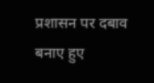प्रशासन पर दबाव बनाए हुए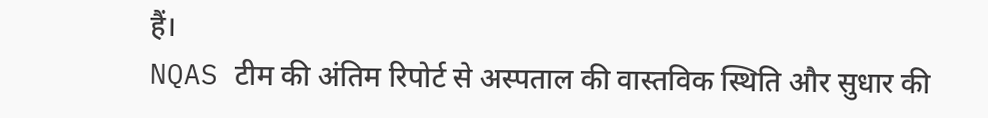हैं।
NQAS टीम की अंतिम रिपोर्ट से अस्पताल की वास्तविक स्थिति और सुधार की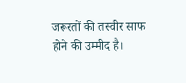जरूरतों की तस्वीर साफ होने की उम्मीद है।